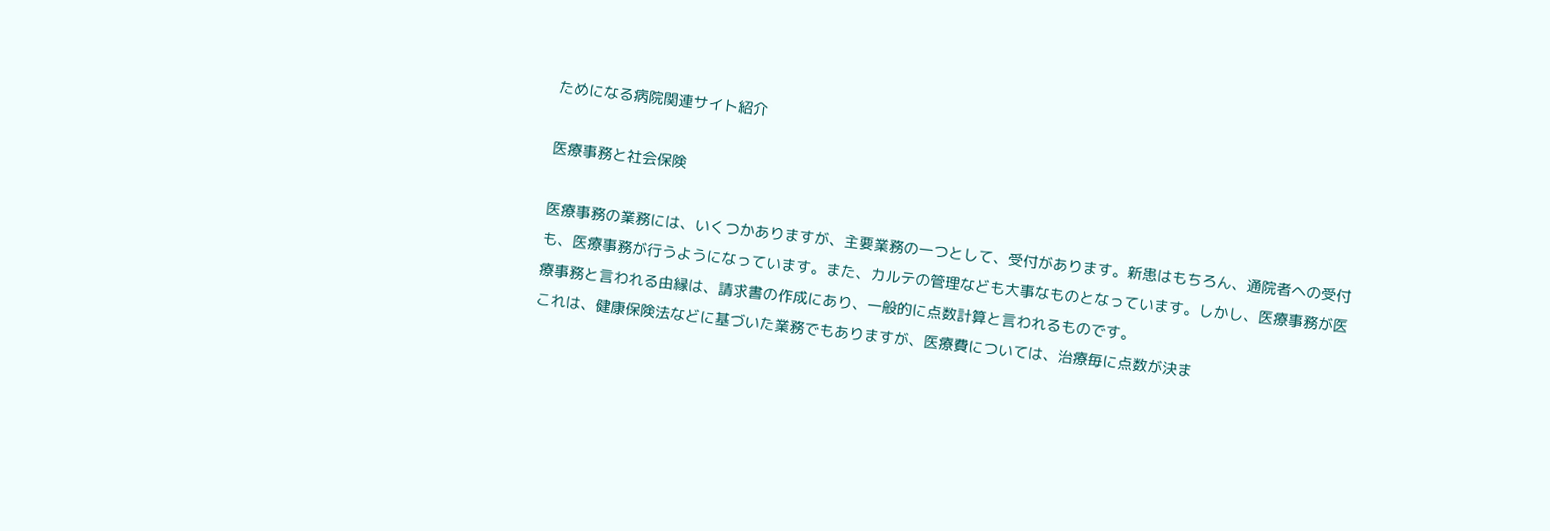ためになる病院関連サイト紹介

医療事務と社会保険

医療事務の業務には、いくつかありますが、主要業務の一つとして、受付があります。新患はもちろん、通院者への受付も、医療事務が行うようになっています。また、カルテの管理なども大事なものとなっています。しかし、医療事務が医療事務と言われる由縁は、請求書の作成にあり、一般的に点数計算と言われるものです。
これは、健康保険法などに基づいた業務でもありますが、医療費については、治療毎に点数が決ま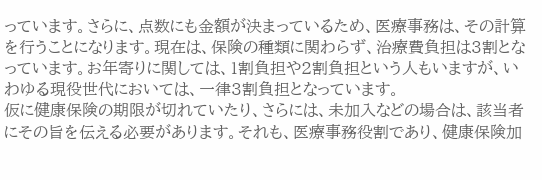っています。さらに、点数にも金額が決まっているため、医療事務は、その計算を行うことになります。現在は、保険の種類に関わらず、治療費負担は3割となっています。お年寄りに関しては、1割負担や2割負担という人もいますが、いわゆる現役世代においては、一律3割負担となっています。
仮に健康保険の期限が切れていたり、さらには、未加入などの場合は、該当者にその旨を伝える必要があります。それも、医療事務役割であり、健康保険加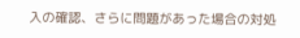入の確認、さらに問題があった場合の対処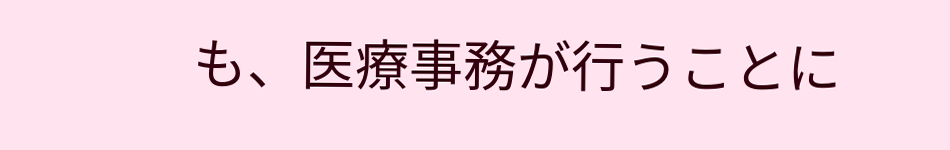も、医療事務が行うことに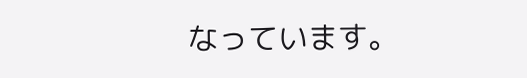なっています。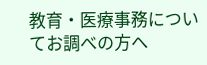教育・医療事務についてお調べの方へ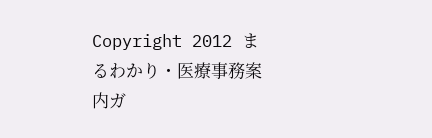Copyright 2012 まるわかり・医療事務案内ガ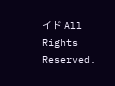イド All Rights Reserved.